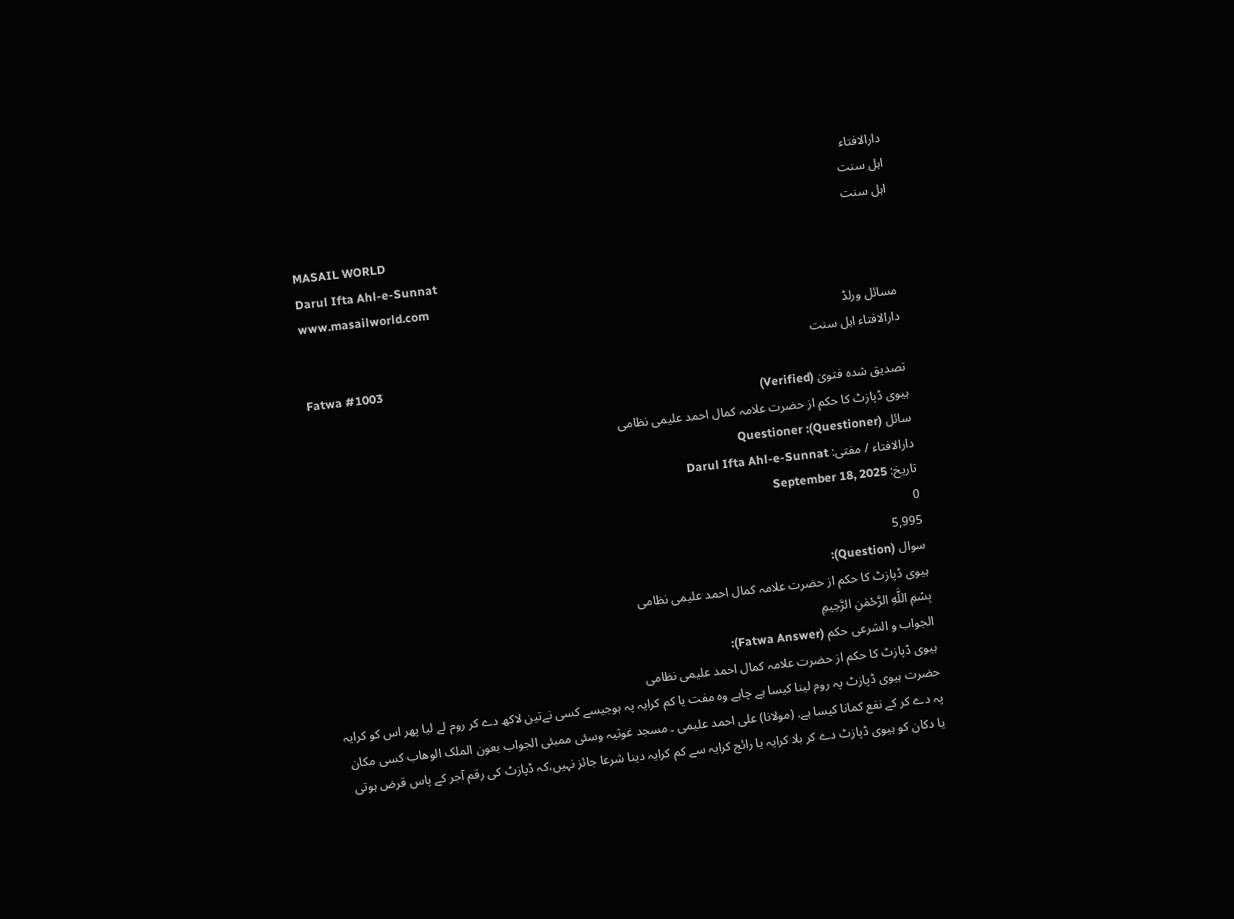دارالافتاء
اہل سنت
اہل سنت
MASAIL WORLD
Darul Ifta Ahl-e-Sunnat
www.masailworld.com
مسائل ورلڈ
دارالافتاء اہل سنت
Fatwa #1003
تصدیق شدہ فتویٰ (Verified)
ہیوی ڈپازٹ کا حکم از حضرت علامہ کمال احمد علیمی نظامی
سائل (Questioner): Questioner
دارالافتاء / مفتی: Darul Ifta Ahl-e-Sunnat
تاریخ: September 18, 2025
0
5,995
سوال (Question):
ہیوی ڈپازٹ کا حکم از حضرت علامہ کمال احمد علیمی نظامی
بِسْمِ اللَّهِ الرَّحْمٰنِ الرَّحِيمِ
الجواب و الشرعی حکم (Fatwa Answer):
ہیوی ڈپازٹ کا حکم از حضرت علامہ کمال احمد علیمی نظامی
حضرت ہیوی ڈپازٹ پہ روم لینا کیسا ہے چاہے وہ مفت یا کم کرایہ پہ ہوجیسے کسی نےتین لاکھ دے کر روم لے لیا پھر اس کو کرایہ پہ دے کر کے نفع کمانا کیسا ہے. (مولانا) علی احمد علیمی ۔ مسجد غوثیہ وسئی ممبئی الجواب بعون الملک الوھاب کسی مکان یا دکان کو ہیوی ڈپازٹ دے کر بلا کرایہ یا رائج کرایہ سے کم کرایہ دینا شرعا جائز نہیں،کہ ڈپازٹ کی رقم آجر کے پاس قرض ہوتی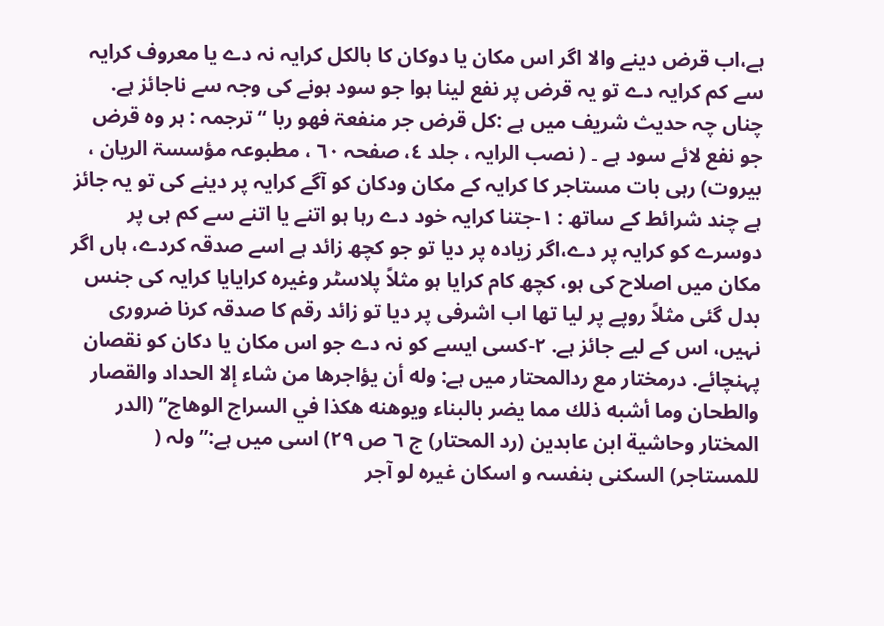ہے،اب قرض دینے والا اگر اس مکان یا دوکان کا بالکل کرایہ نہ دے یا معروف کرایہ سے کم کرایہ دے تو یہ قرض پر نفع لینا ہوا جو سود ہونے کی وجہ سے ناجائز ہے. چناں چہ حدیث شریف میں ہے :کل قرض جر منفعۃ فھو ربا “ترجمہ : ہر وہ قرض جو نفع لائے سود ہے ۔ ( نصب الرایہ ، جلد ٤، صفحہ ٦٠ ، مطبوعہ مؤسسۃ الریان ، بیروت) رہی بات مستاجر کا کرایہ کے مکان ودکان کو آگے کرایہ پر دینے کی تو یہ جائز ہے چند شرائط کے ساتھ : ١-جتنا کرایہ خود دے رہا ہو اتنے یا اتنے سے کم ہی پر دوسرے کو کرایہ پر دے،اگر زیادہ پر دیا تو جو کچھ زائد ہے اسے صدقہ کردے، ہاں اگر مکان میں اصلاح کی ہو، کچھ کام کرایا ہو مثلاً پلاسٹر وغیرہ کرایایا کرایہ کی جنس بدل گئی مثلاً روپے پر لیا تھا اب اشرفی پر دیا تو زائد رقم کا صدقہ کرنا ضروری نہیں، اس کے لیے جائز ہے. ٢-کسی ایسے کو نہ دے جو اس مکان یا دکان کو نقصان پہنچائے. درمختار مع ردالمحتار میں ہے: وله أن يؤاجرها من شاء إلا الحداد والقصار والطحان وما أشبه ذلك مما يضر بالبناء ويوهنه هكذا في السراج الوهاج” (الدر المختار وحاشية ابن عابدين (رد المحتار) ج ٦ ص ٢٩) اسی میں ہے:” ولہ ( للمستاجر) السکنی بنفسہ و اسکان غیرہ لو آجر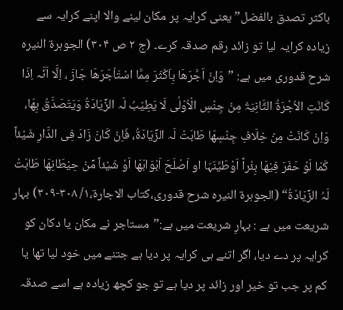باکثر تصدق بالفضل” یعنی کرایہ پر مکان لینے والا اپنے کرایہ سے زیادہ کرایہ لیا تو زائد رقم صدقہ کرے۔ (ج ۲ ص ۳۰۴) الجوہرۃ النیرہ شرح قدوری میں ہے: ”وَاِنْ اَجَّرَھَا بِاَکْثَرَ مِمَّا اسْتَاْجَرَھَا جَازَ ، اِلَّا اَنَّہ اِذَا کَانَتِ الاُجْرَۃُ الثَّانِیَۃُ مِنْ جِنْسِ الْاُوْلٰی لَا یَطِیْبُ لَہ الزِّیَادَۃُ وَیَتَصَدَّقُ بِھَا، وَاِنْ کَانَتْ مِنْ خِلَافِ جِنْسِھَا طَابَتْ لَہ الزِّیَادَۃُ، فَاِنْ کَانَ زَادَ فِی الدَّارِ شَیْئاً کَمَا لَوْ حَفَرَ فِیْھَا بِئْراً اَوْطَیَّنَہَا او اَصْلَحَ اَبْوَابَھَا اَوْ شَیْئاً مِّنْ حِیْطَانِھَا طَابَتْ لَہُ الزِّیَادَۃُ“ (الجوہرۃ النیرہ شرح قدوری،کتاب الاجارۃ،١/ ٣٠٨-٣٠٩) بہار شریعت میں ہے : بہارِ شریعت میں ہے:”مستاجر نے مکان یا دکان کو کرایہ پر دے دیا، اگر اتنے ہی کرایہ پر دیا ہے جتنے میں خود لیا تھا یا کم پر جب تو خیر اور زائد پر دیا ہے تو جو کچھ زیادہ ہے اسے صدقہ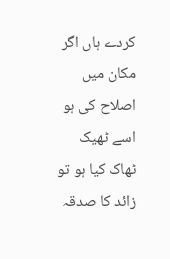کردے ہاں اگر مکان میں اصلاح کی ہو اسے ٹھیک ٹھاک کیا ہو تو زائد کا صدقہ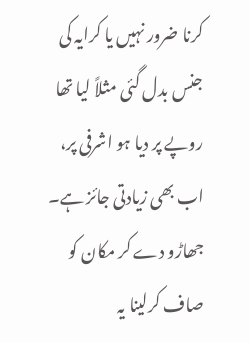کرنا ضرور نہیں یا کرایہ کی جنس بدل گئی مثلاً لیا تھا روپے پر دیا ہو اشرفی پر، اب بھی زیادتی جائز ہے۔ جھاڑو دے کر مکان کو صاف کرلینا یہ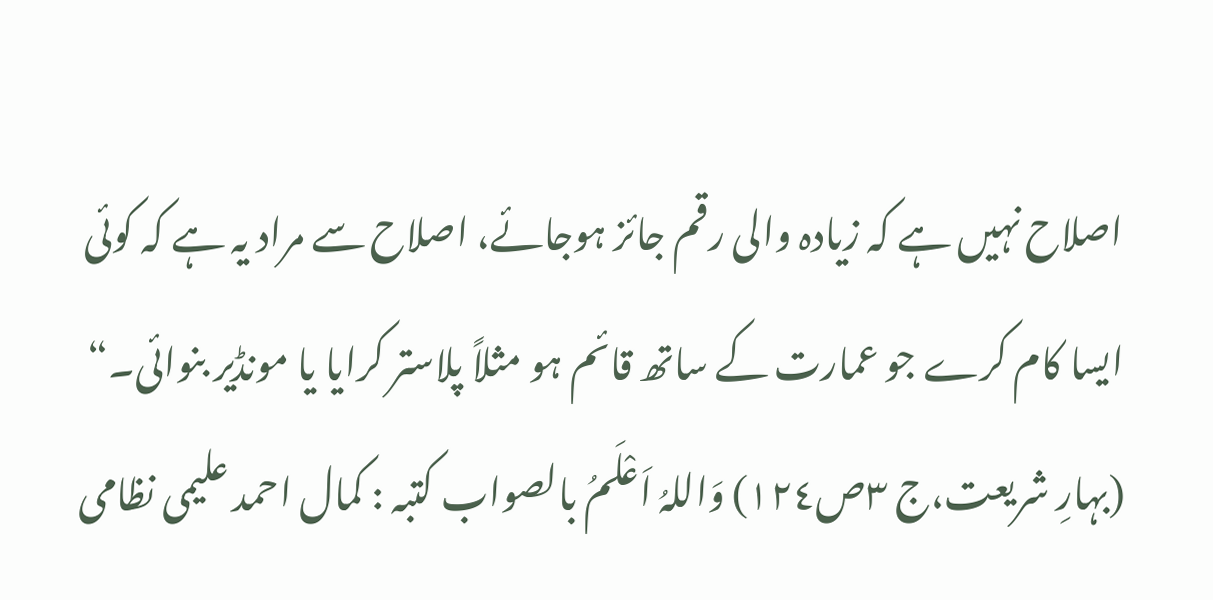اصلاح نہیں ہے کہ زیادہ والی رقم جائز ہوجائے، اصلاح سے مراد یہ ہے کہ کوئی ایسا کام کرے جو عمارت کے ساتھ قائم ہو مثلاً پلاستر کرایا یا مونڈیر بنوائی۔“ (بہارِ شریعت،ج ٣ص١٢٤) وَاللہُ اَعْلَمُ بالصواب کتبہ : کمال احمد علیمی نظامی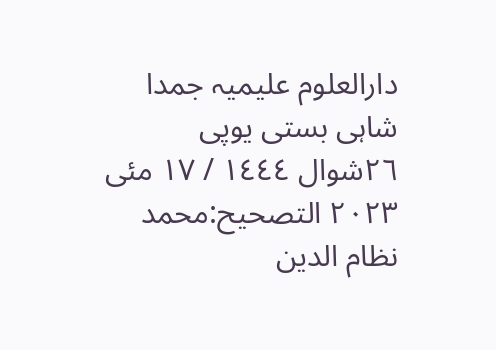دارالعلوم علیمیہ جمدا شاہی بستی یوپی ٢٦شوال ١٤٤٤ / ١٧ مئی ٢٠٢٣ التصحیح:محمد نظام الدین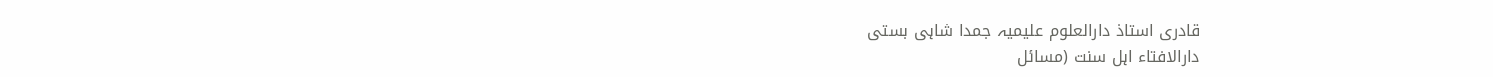قادری استاذ دارالعلوم علیمیہ جمدا شاہی بستی
دارالافتاء اہل سنت (مسائل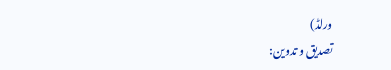ورلڈ)
تصدیق و تدوین: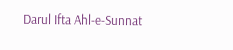Darul Ifta Ahl-e-Sunnat